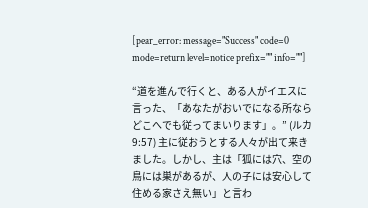[pear_error: message="Success" code=0 mode=return level=notice prefix="" info=""]

“道を進んで行くと、ある人がイエスに言った、「あなたがおいでになる所ならどこへでも従ってまいります」。” (ルカ9:57) 主に従おうとする人々が出て来きました。しかし、主は「狐には穴、空の鳥には巣があるが、人の子には安心して住める家さえ無い」と言わ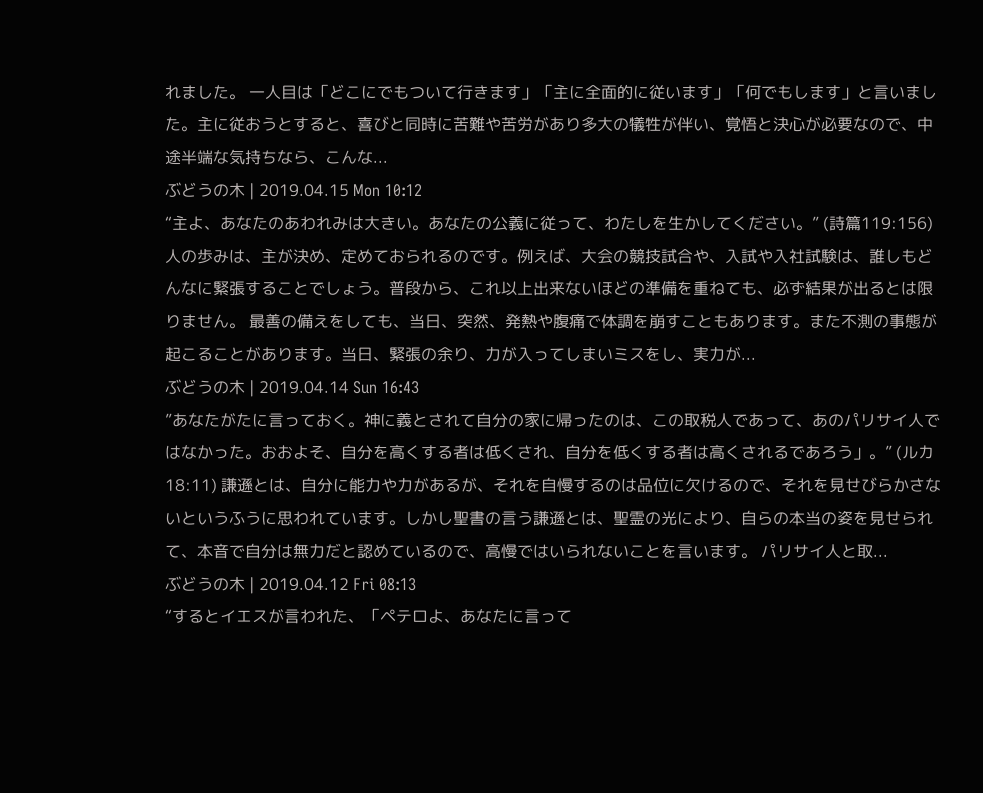れました。 一人目は「どこにでもついて行きます」「主に全面的に従います」「何でもします」と言いました。主に従おうとすると、喜びと同時に苦難や苦労があり多大の犠牲が伴い、覚悟と決心が必要なので、中途半端な気持ちなら、こんな...
ぶどうの木 | 2019.04.15 Mon 10:12
“主よ、あなたのあわれみは大きい。あなたの公義に従って、わたしを生かしてください。” (詩篇119:156) 人の歩みは、主が決め、定めておられるのです。例えば、大会の競技試合や、入試や入社試験は、誰しもどんなに緊張することでしょう。普段から、これ以上出来ないほどの準備を重ねても、必ず結果が出るとは限りません。 最善の備えをしても、当日、突然、発熱や腹痛で体調を崩すこともあります。また不測の事態が起こることがあります。当日、緊張の余り、力が入ってしまいミスをし、実力が...
ぶどうの木 | 2019.04.14 Sun 16:43
”あなたがたに言っておく。神に義とされて自分の家に帰ったのは、この取税人であって、あのパリサイ人ではなかった。おおよそ、自分を高くする者は低くされ、自分を低くする者は高くされるであろう」。” (ルカ18:11) 謙遜とは、自分に能力や力があるが、それを自慢するのは品位に欠けるので、それを見せびらかさないというふうに思われています。しかし聖書の言う謙遜とは、聖霊の光により、自らの本当の姿を見せられて、本音で自分は無力だと認めているので、高慢ではいられないことを言います。 パリサイ人と取...
ぶどうの木 | 2019.04.12 Fri 08:13
“するとイエスが言われた、「ペテロよ、あなたに言って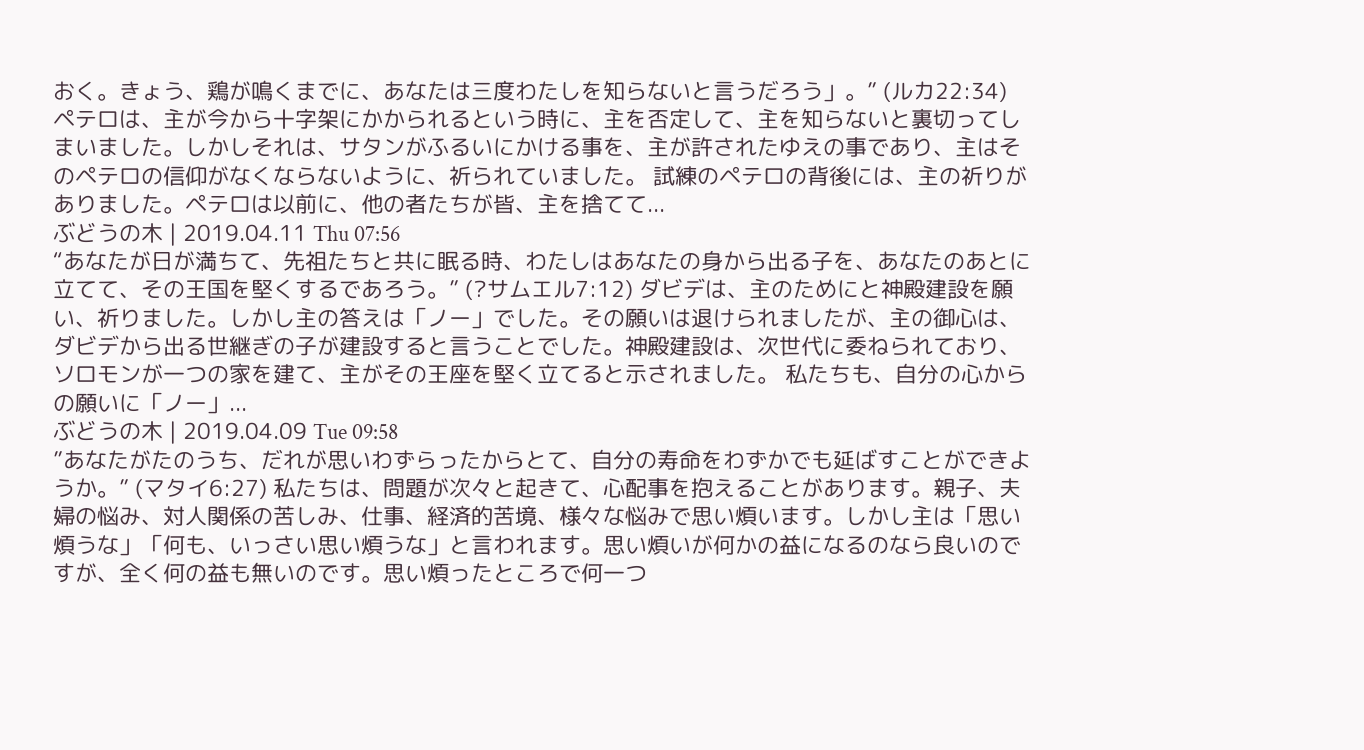おく。きょう、鶏が鳴くまでに、あなたは三度わたしを知らないと言うだろう」。” (ルカ22:34) ペテロは、主が今から十字架にかかられるという時に、主を否定して、主を知らないと裏切ってしまいました。しかしそれは、サタンがふるいにかける事を、主が許されたゆえの事であり、主はそのペテロの信仰がなくならないように、祈られていました。 試練のペテロの背後には、主の祈りがありました。ペテロは以前に、他の者たちが皆、主を捨てて...
ぶどうの木 | 2019.04.11 Thu 07:56
“あなたが日が満ちて、先祖たちと共に眠る時、わたしはあなたの身から出る子を、あなたのあとに立てて、その王国を堅くするであろう。” (?サムエル7:12) ダビデは、主のためにと神殿建設を願い、祈りました。しかし主の答えは「ノー」でした。その願いは退けられましたが、主の御心は、ダビデから出る世継ぎの子が建設すると言うことでした。神殿建設は、次世代に委ねられており、ソロモンが一つの家を建て、主がその王座を堅く立てると示されました。 私たちも、自分の心からの願いに「ノー」...
ぶどうの木 | 2019.04.09 Tue 09:58
”あなたがたのうち、だれが思いわずらったからとて、自分の寿命をわずかでも延ばすことができようか。” (マタイ6:27) 私たちは、問題が次々と起きて、心配事を抱えることがあります。親子、夫婦の悩み、対人関係の苦しみ、仕事、経済的苦境、様々な悩みで思い煩います。しかし主は「思い煩うな」「何も、いっさい思い煩うな」と言われます。思い煩いが何かの益になるのなら良いのですが、全く何の益も無いのです。思い煩ったところで何一つ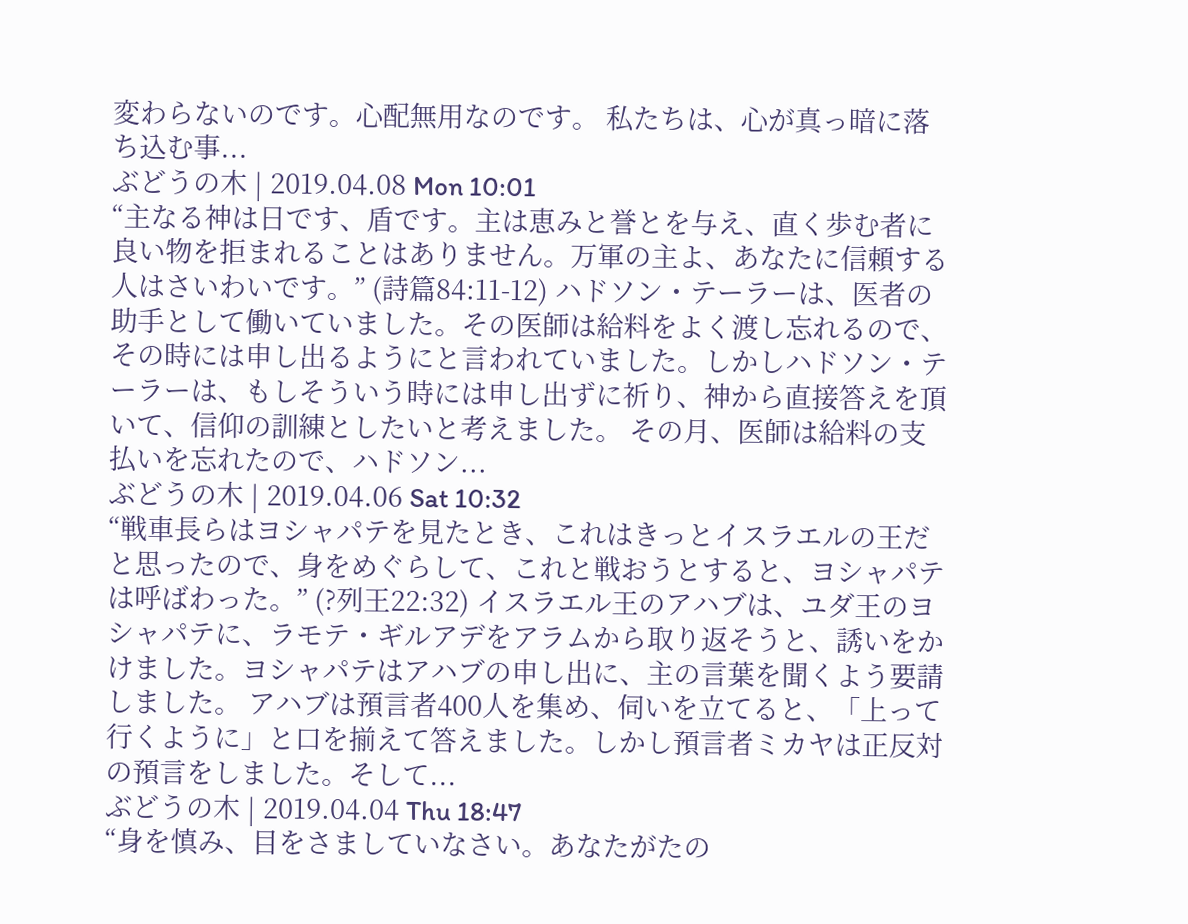変わらないのです。心配無用なのです。 私たちは、心が真っ暗に落ち込む事...
ぶどうの木 | 2019.04.08 Mon 10:01
“主なる神は日です、盾です。主は恵みと誉とを与え、直く歩む者に良い物を拒まれることはありません。万軍の主よ、あなたに信頼する人はさいわいです。” (詩篇84:11-12) ハドソン・テーラーは、医者の助手として働いていました。その医師は給料をよく渡し忘れるので、その時には申し出るようにと言われていました。しかしハドソン・テーラーは、もしそういう時には申し出ずに祈り、神から直接答えを頂いて、信仰の訓練としたいと考えました。 その月、医師は給料の支払いを忘れたので、ハドソン...
ぶどうの木 | 2019.04.06 Sat 10:32
“戦車長らはヨシャパテを見たとき、これはきっとイスラエルの王だと思ったので、身をめぐらして、これと戦おうとすると、ヨシャパテは呼ばわった。” (?列王22:32) イスラエル王のアハブは、ユダ王のヨシャパテに、ラモテ・ギルアデをアラムから取り返そうと、誘いをかけました。ヨシャパテはアハブの申し出に、主の言葉を聞くよう要請しました。 アハブは預言者400人を集め、伺いを立てると、「上って行くように」と口を揃えて答えました。しかし預言者ミカヤは正反対の預言をしました。そして...
ぶどうの木 | 2019.04.04 Thu 18:47
“身を慎み、目をさましていなさい。あなたがたの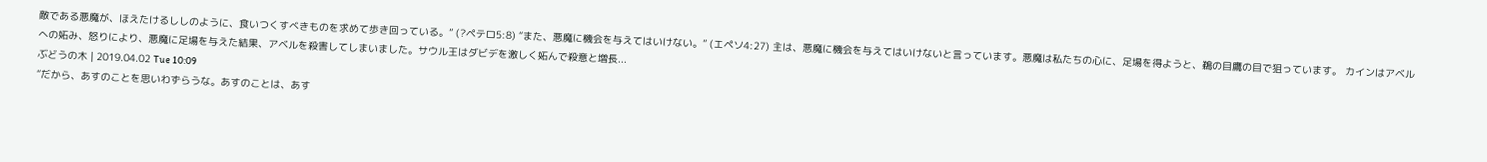敵である悪魔が、ほえたけるししのように、食いつくすべきものを求めて歩き回っている。” (?ペテロ5:8) “また、悪魔に機会を与えてはいけない。” (エペソ4:27) 主は、悪魔に機会を与えてはいけないと言っています。悪魔は私たちの心に、足場を得ようと、鵜の目鷹の目で狙っています。 カインはアベルへの妬み、怒りにより、悪魔に足場を与えた結果、アベルを殺害してしまいました。サウル王はダビデを激しく妬んで殺意と増長...
ぶどうの木 | 2019.04.02 Tue 10:09
“だから、あすのことを思いわずらうな。あすのことは、あす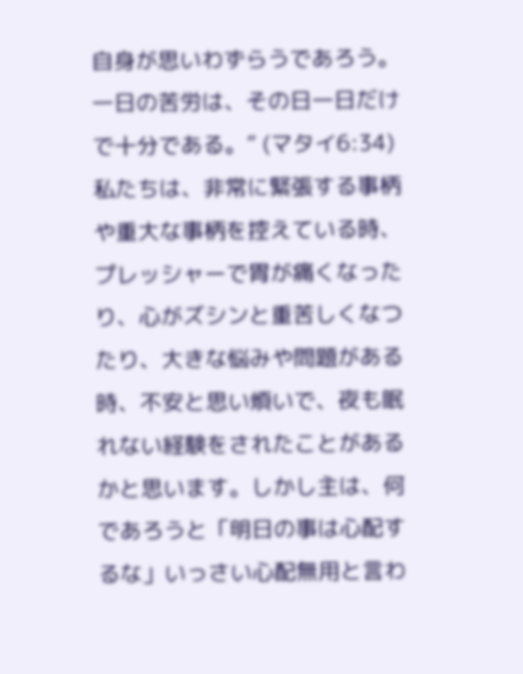自身が思いわずらうであろう。一日の苦労は、その日一日だけで十分である。” (マタイ6:34) 私たちは、非常に緊張する事柄や重大な事柄を控えている時、プレッシャーで胃が痛くなったり、心がズシンと重苦しくなつたり、大きな悩みや問題がある時、不安と思い煩いで、夜も眠れない経験をされたことがあるかと思います。しかし主は、何であろうと「明日の事は心配するな」いっさい心配無用と言わ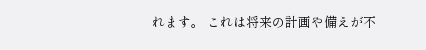れます。 これは将来の計画や備えが不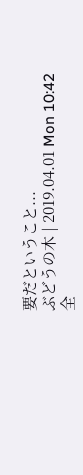要だということ...
ぶどうの木 | 2019.04.01 Mon 10:42
全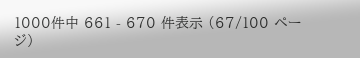1000件中 661 - 670 件表示 (67/100 ページ)